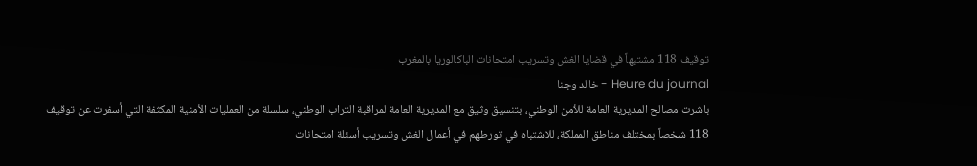توقيف 118 مشتبهاً في قضايا الغش وتسريب امتحانات الباكالوريا بالمغرب
Heure du journal - خالد وجنا
باشرت مصالح المديرية العامة للأمن الوطني، بتنسيق وثيق مع المديرية العامة لمراقبة التراب الوطني، سلسلة من العمليات الأمنية المكثفة التي أسفرت عن توقيف 118 شخصاً بمختلف مناطق المملكة، للاشتباه في تورطهم في أعمال الغش وتسريب أسئلة امتحانات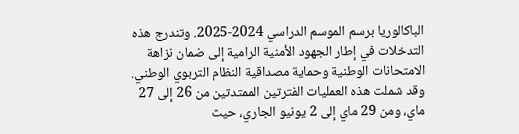الباكالوريا برسم الموسم الدراسي 2024-2025. وتندرج هذه التدخلات في إطار الجهود الأمنية الرامية إلى ضمان نزاهة الامتحانات الوطنية وحماية مصداقية النظام التربوي الوطني.
وقد شملت هذه العمليات الفترتين الممتدتين من 26 إلى 27 ماي، ومن 29 ماي إلى 2 يونيو الجاري، حيث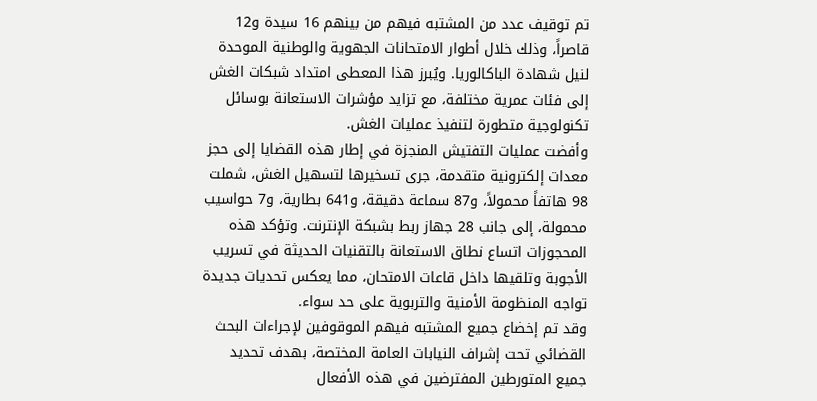تم توقيف عدد من المشتبه فيهم من بينهم 16 سيدة و12 قاصراً، وذلك خلال أطوار الامتحانات الجهوية والوطنية الموحدة لنيل شهادة الباكالوريا. ويُبرز هذا المعطى امتداد شبكات الغش إلى فئات عمرية مختلفة، مع تزايد مؤشرات الاستعانة بوسائل تكنولوجية متطورة لتنفيذ عمليات الغش.
وأفضت عمليات التفتيش المنجزة في إطار هذه القضايا إلى حجز معدات إلكترونية متقدمة، جرى تسخيرها لتسهيل الغش، شملت 98 هاتفاً محمولاً، و87 سماعة دقيقة، و641 بطارية، و7 حواسيب محمولة، إلى جانب 28 جهاز ربط بشبكة الإنترنت. وتؤكد هذه المحجوزات اتساع نطاق الاستعانة بالتقنيات الحديثة في تسريب الأجوبة وتلقيها داخل قاعات الامتحان، مما يعكس تحديات جديدة تواجه المنظومة الأمنية والتربوية على حد سواء.
وقد تم إخضاع جميع المشتبه فيهم الموقوفين لإجراءات البحث القضائي تحت إشراف النيابات العامة المختصة، بهدف تحديد جميع المتورطين المفترضين في هذه الأفعال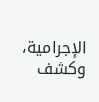الإجرامية، وكشف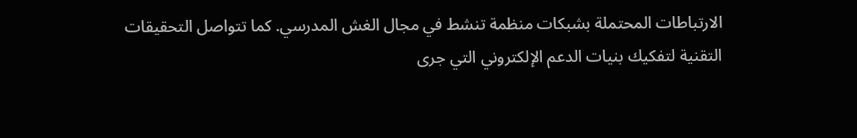الارتباطات المحتملة بشبكات منظمة تنشط في مجال الغش المدرسي. كما تتواصل التحقيقات التقنية لتفكيك بنيات الدعم الإلكتروني التي جرى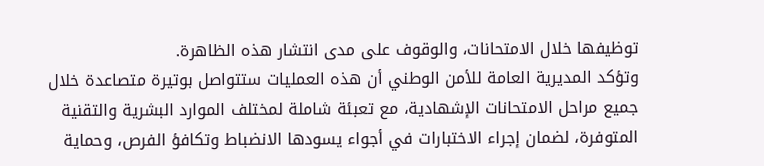توظيفها خلال الامتحانات، والوقوف على مدى انتشار هذه الظاهرة.
وتؤكد المديرية العامة للأمن الوطني أن هذه العمليات ستتواصل بوتيرة متصاعدة خلال جميع مراحل الامتحانات الإشهادية، مع تعبئة شاملة لمختلف الموارد البشرية والتقنية المتوفرة، لضمان إجراء الاختبارات في أجواء يسودها الانضباط وتكافؤ الفرص، وحماية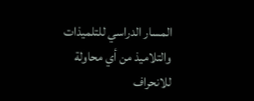المسار الدراسي للتلميذات والتلاميذ من أي محاولة للانحراف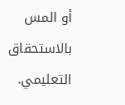أو المس بالاستحقاق التعليمي.